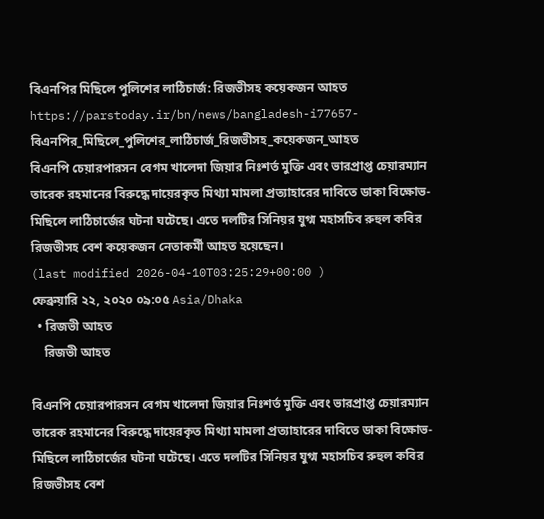বিএনপির মিছিলে পুলিশের লাঠিচার্জ: রিজভীসহ কয়েকজন আহত
https://parstoday.ir/bn/news/bangladesh-i77657-বিএনপির_মিছিলে_পুলিশের_লাঠিচার্জ_রিজভীসহ_কয়েকজন_আহত
বিএনপি চেয়ারপারসন বেগম খালেদা জিয়ার নিঃশর্ত মুক্তি এবং ভারপ্রাপ্ত চেয়ারম্যান তারেক রহমানের বিরুদ্ধে দায়েরকৃত মিথ্যা মামলা প্রত্যাহারের দাবিতে ডাকা বিক্ষোভ-মিছিলে লাঠিচার্জের ঘটনা ঘটেছে। এতে দলটির সিনিয়র যুগ্ম মহাসচিব রুহুল কবির রিজভীসহ বেশ কয়েকজন নেতাকর্মী আহত হয়েছেন।
(last modified 2026-04-10T03:25:29+00:00 )
ফেব্রুয়ারি ২২, ২০২০ ০৯:০৫ Asia/Dhaka
  • রিজভী আহত
    রিজভী আহত

বিএনপি চেয়ারপারসন বেগম খালেদা জিয়ার নিঃশর্ত মুক্তি এবং ভারপ্রাপ্ত চেয়ারম্যান তারেক রহমানের বিরুদ্ধে দায়েরকৃত মিথ্যা মামলা প্রত্যাহারের দাবিতে ডাকা বিক্ষোভ-মিছিলে লাঠিচার্জের ঘটনা ঘটেছে। এতে দলটির সিনিয়র যুগ্ম মহাসচিব রুহুল কবির রিজভীসহ বেশ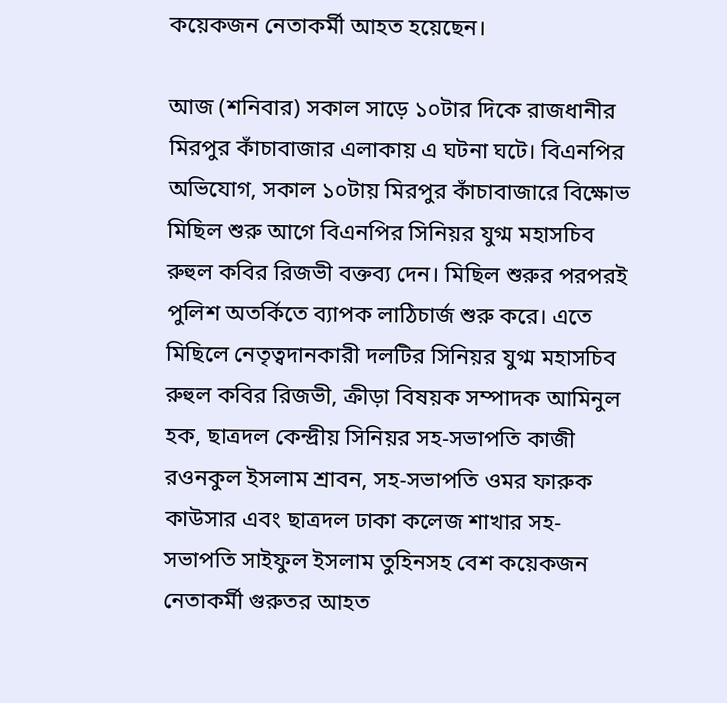কয়েকজন নেতাকর্মী আহত হয়েছেন।

আজ (শনিবার) সকাল সাড়ে ১০টার দিকে রাজধানীর মিরপুর কাঁচাবাজার এলাকায় এ ঘটনা ঘটে। বিএনপির অভিযোগ, সকাল ১০টায় মিরপুর কাঁচাবাজারে বিক্ষোভ মিছিল শুরু আগে বিএনপির সিনিয়র যুগ্ম মহাসচিব রুহুল কবির রিজভী বক্তব্য দেন। মিছিল শুরুর পরপরই পুলিশ অতর্কিতে ব্যাপক লাঠিচার্জ শুরু করে। এতে মিছিলে নেতৃত্বদানকারী দলটির সিনিয়র যুগ্ম মহাসচিব রুহুল কবির রিজভী, ক্রীড়া বিষয়ক সম্পাদক আমিনুল হক, ছাত্রদল কেন্দ্রীয় সিনিয়র সহ-সভাপতি কাজী রওনকুল ইসলাম শ্রাবন, সহ-সভাপতি ওমর ফারুক কাউসার এবং ছাত্রদল ঢাকা কলেজ শাখার সহ-সভাপতি সাইফুল ইসলাম তুহিনসহ বেশ কয়েকজন নেতাকর্মী গুরুতর আহত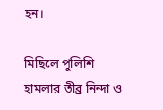হন।

মিছিলে পুলিশি হামলার তীব্র নিন্দা ও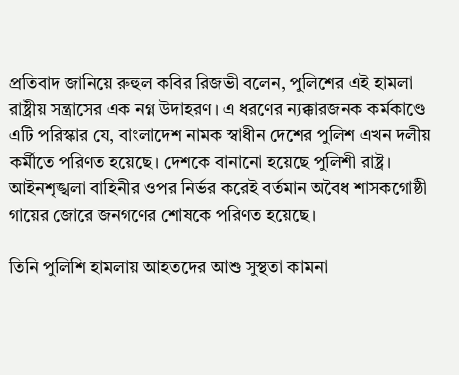প্রতিবাদ জানিয়ে রুহুল কবির রিজভী বলেন, পুলিশের এই হামলা রাষ্ট্রীয় সন্ত্রাসের এক নগ্ন উদাহরণ। এ ধরণের ন্যক্কারজনক কর্মকাণ্ডে এটি পরিস্কার যে, বাংলাদেশ নামক স্বাধীন দেশের পুলিশ এখন দলীয় কর্মীতে পরিণত হয়েছে। দেশকে বানানো হয়েছে পুলিশী রাষ্ট্র। আইনশৃঙ্খলা বাহিনীর ওপর নির্ভর করেই বর্তমান অবৈধ শাসকগোষ্ঠী গায়ের জোরে জনগণের শোষকে পরিণত হয়েছে।

তিনি পুলিশি হামলায় আহতদের আশু সুস্থতা কামনা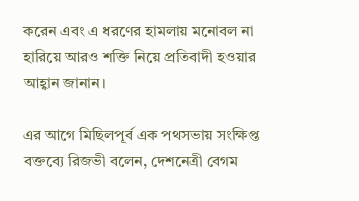করেন এবং এ ধরণের হামলায় মনোবল না হারিয়ে আরও শক্তি নিয়ে প্রতিবাদী হওয়ার আহ্বান জানান।

এর আগে মিছিলপূর্ব এক পথসভায় সংক্ষিপ্ত বক্তব্যে রিজভী বলেন, দেশনেত্রী বেগম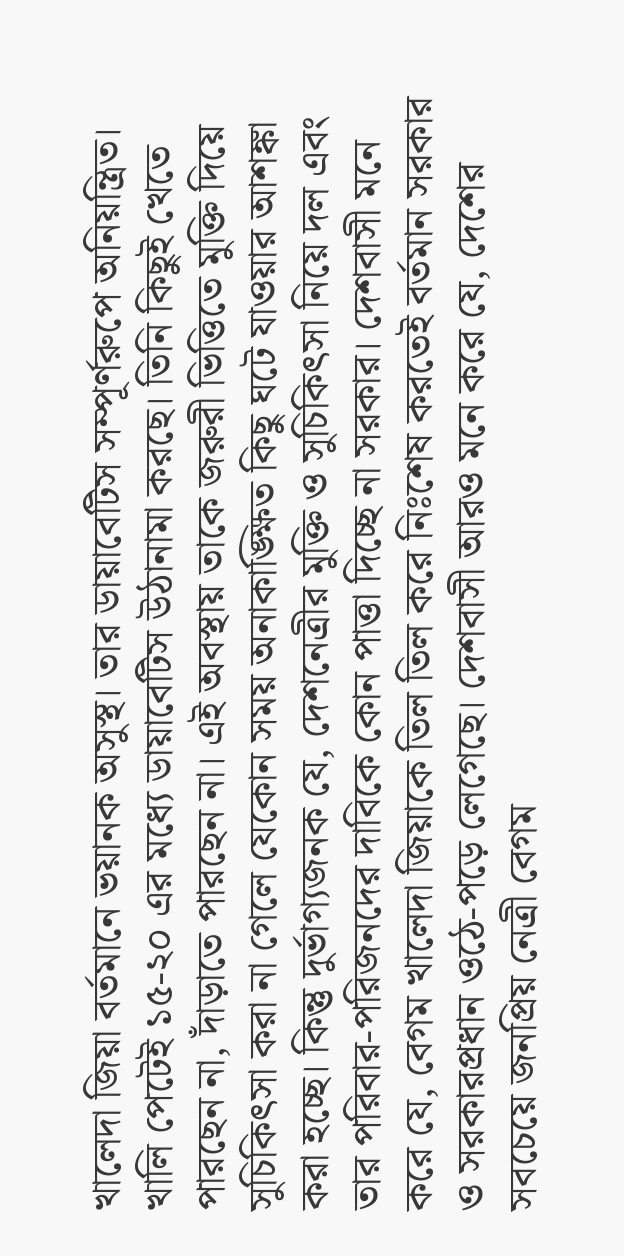খালেদা জিয়া বর্তমানে ভয়ানক অসুস্থ। তার ডায়াবেটিস সম্পূর্ণরুপে অনিয়ন্ত্রিত। খালি পেটেই ১৫-২০ এর মধ্যে ডায়াবেটিস উঠানামা করছে। তিনি কিছুই খেতে পারছেন না, দাঁড়াতে পারছেন না। এই অবস্থায় তাকে জরুরী ভিত্তিতে মুক্তি দিয়ে সুচিকিৎসা করা না গেলে যেকোন সময় অনাকাঙ্ক্ষিত কিছু ঘটে যাওয়ার আশঙ্কা করা হচ্ছে। কিন্তু দুর্ভাগ্যজনক যে, দেশনেত্রীর মুক্তি ও সুচিকিৎসা নিয়ে দল এবং তার পরিবার-পরিজনদের দাবিকে কোন পাত্তা দিচ্ছে না সরকার। দেশবাসী মনে করে যে, বেগম খালেদা জিয়াকে তিল তিল করে নিঃশেষ করতেই বর্তমান সরকার ও সরকারপ্রধান ওঠে-পড়ে লেগেছে। দেশবাসী আরও মনে করে যে, দেশের সবচেয়ে জনপ্রিয় নেত্রী বেগম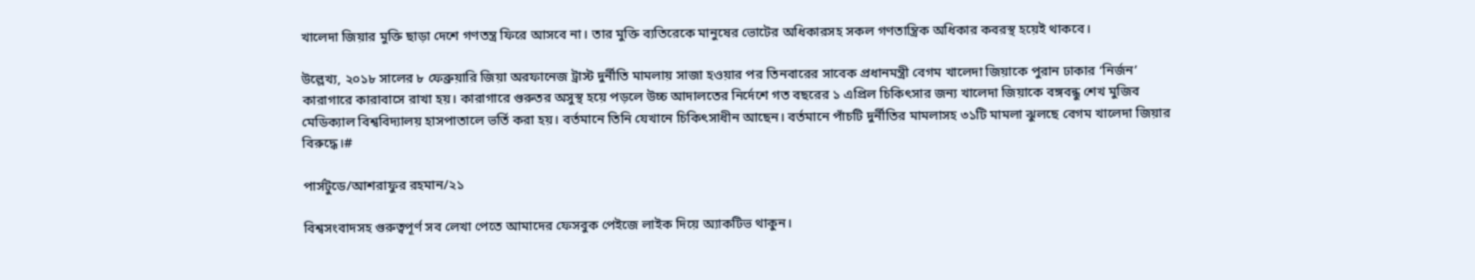খালেদা জিয়ার মুক্তি ছাড়া দেশে গণতন্ত্র ফিরে আসবে না। তার মুক্তি ব্যতিরেকে মানুষের ভোটের অধিকারসহ সকল গণতান্ত্রিক অধিকার কবরস্থ হয়েই থাকবে।

উল্লেখ্য, ২০১৮ সালের ৮ ফেব্রুয়ারি জিয়া অরফানেজ ট্রাস্ট দুর্নীতি মামলায় সাজা হওয়ার পর তিনবারের সাবেক প্রধানমন্ত্রী বেগম খালেদা জিয়াকে পুরান ঢাকার ‘নির্জন’ কারাগারে কারাবাসে রাখা হয়। কারাগারে গুরুতর অসুস্থ হয়ে পড়লে উচ্চ আদালতের নির্দেশে গত বছরের ১ এপ্রিল চিকিৎসার জন্য খালেদা জিয়াকে বঙ্গবন্ধু শেখ মুজিব মেডিক্যাল বিশ্ববিদ্যালয় হাসপাতালে ভর্তি করা হয়। বর্তমানে তিনি যেখানে চিকিৎসাধীন আছেন। বর্তমানে পাঁচটি দুর্নীতির মামলাসহ ৩১টি মামলা ঝুলছে বেগম খালেদা জিয়ার বিরুদ্ধে।#

পার্সটুডে/আশরাফুর রহমান/২১

বিশ্বসংবাদসহ গুরুত্বপূর্ণ সব লেখা পেতে আমাদের ফেসবুক পেইজে লাইক দিয়ে অ্যাকটিভ থাকুন।